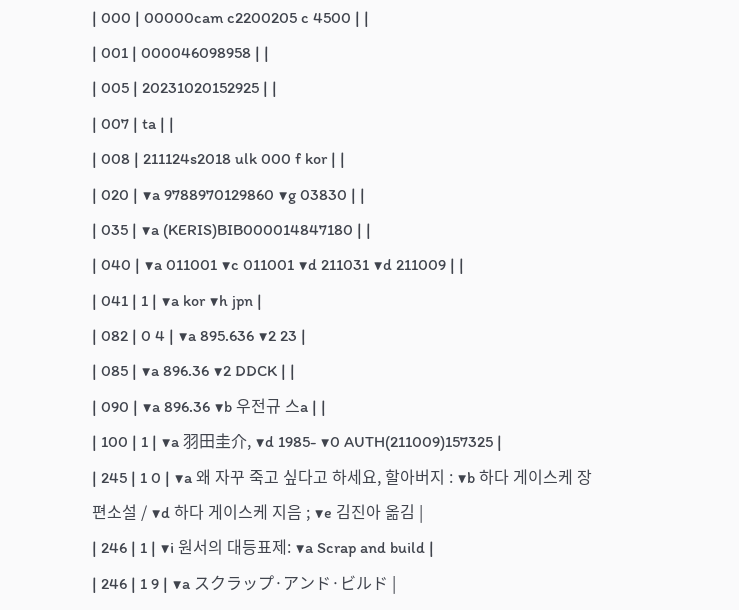| 000 | 00000cam c2200205 c 4500 | |
| 001 | 000046098958 | |
| 005 | 20231020152925 | |
| 007 | ta | |
| 008 | 211124s2018 ulk 000 f kor | |
| 020 | ▼a 9788970129860 ▼g 03830 | |
| 035 | ▼a (KERIS)BIB000014847180 | |
| 040 | ▼a 011001 ▼c 011001 ▼d 211031 ▼d 211009 | |
| 041 | 1 | ▼a kor ▼h jpn |
| 082 | 0 4 | ▼a 895.636 ▼2 23 |
| 085 | ▼a 896.36 ▼2 DDCK | |
| 090 | ▼a 896.36 ▼b 우전규 스a | |
| 100 | 1 | ▼a 羽田圭介, ▼d 1985- ▼0 AUTH(211009)157325 |
| 245 | 1 0 | ▼a 왜 자꾸 죽고 싶다고 하세요, 할아버지 : ▼b 하다 게이스케 장편소설 / ▼d 하다 게이스케 지음 ; ▼e 김진아 옮김 |
| 246 | 1 | ▼i 원서의 대등표제: ▼a Scrap and build |
| 246 | 1 9 | ▼a スクラップ·アンド·ビルド |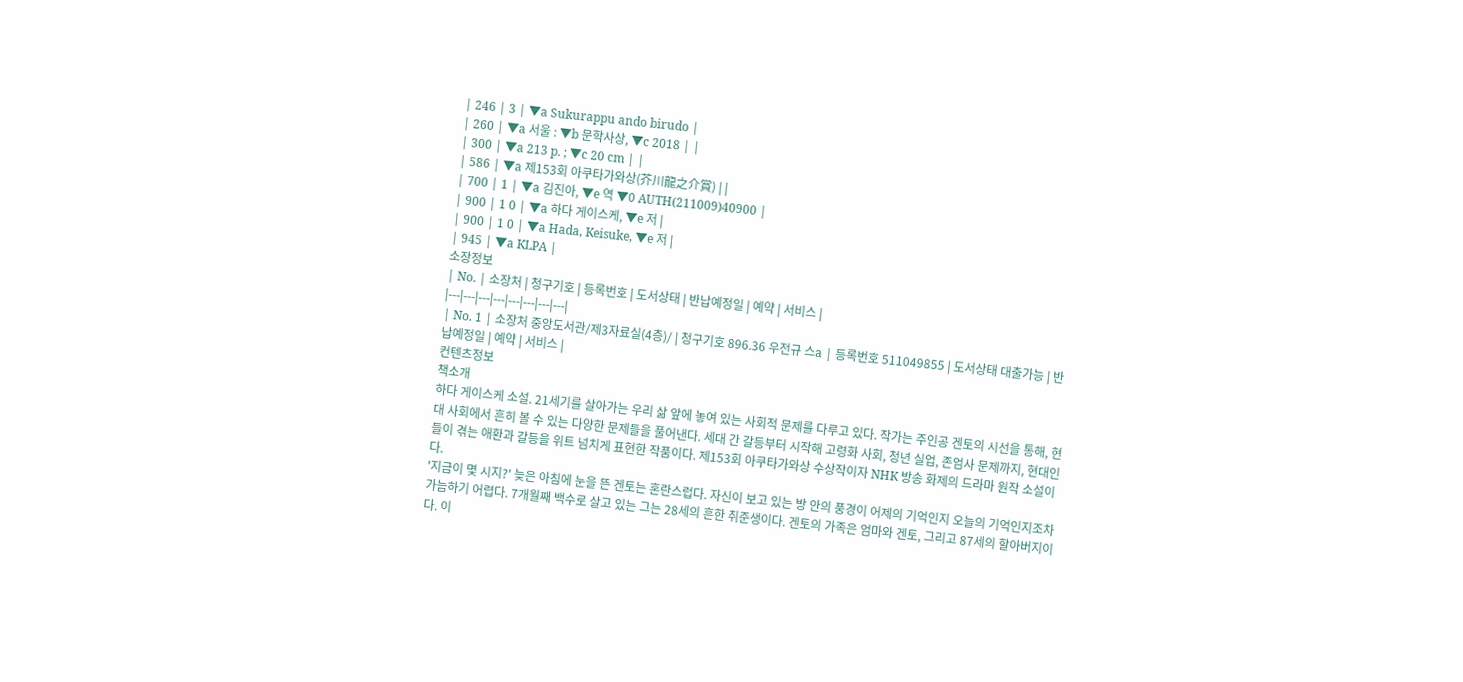| 246 | 3 | ▼a Sukurappu ando birudo |
| 260 | ▼a 서울 : ▼b 문학사상, ▼c 2018 | |
| 300 | ▼a 213 p. ; ▼c 20 cm | |
| 586 | ▼a 제153회 아쿠타가와상(芥川龍之介賞) | |
| 700 | 1 | ▼a 김진아, ▼e 역 ▼0 AUTH(211009)40900 |
| 900 | 1 0 | ▼a 하다 게이스케, ▼e 저 |
| 900 | 1 0 | ▼a Hada, Keisuke, ▼e 저 |
| 945 | ▼a KLPA |
소장정보
| No. | 소장처 | 청구기호 | 등록번호 | 도서상태 | 반납예정일 | 예약 | 서비스 |
|---|---|---|---|---|---|---|---|
| No. 1 | 소장처 중앙도서관/제3자료실(4층)/ | 청구기호 896.36 우전규 스a | 등록번호 511049855 | 도서상태 대출가능 | 반납예정일 | 예약 | 서비스 |
컨텐츠정보
책소개
하다 게이스케 소설. 21세기를 살아가는 우리 삶 앞에 놓여 있는 사회적 문제를 다루고 있다. 작가는 주인공 겐토의 시선을 통해, 현대 사회에서 흔히 볼 수 있는 다양한 문제들을 풀어낸다. 세대 간 갈등부터 시작해 고령화 사회, 청년 실업, 존엄사 문제까지, 현대인들이 겪는 애환과 갈등을 위트 넘치게 표현한 작품이다. 제153회 아쿠타가와상 수상작이자 NHK 방송 화제의 드라마 원작 소설이다.
'지금이 몇 시지?' 늦은 아침에 눈을 뜬 겐토는 혼란스럽다. 자신이 보고 있는 방 안의 풍경이 어제의 기억인지 오늘의 기억인지조차 가늠하기 어렵다. 7개월째 백수로 살고 있는 그는 28세의 흔한 취준생이다. 겐토의 가족은 엄마와 겐토, 그리고 87세의 할아버지이다. 이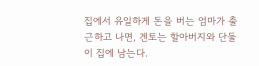집에서 유일하게 돈을 버는 엄마가 출근하고 나면, 겐토는 할아버지와 단둘이 집에 남는다.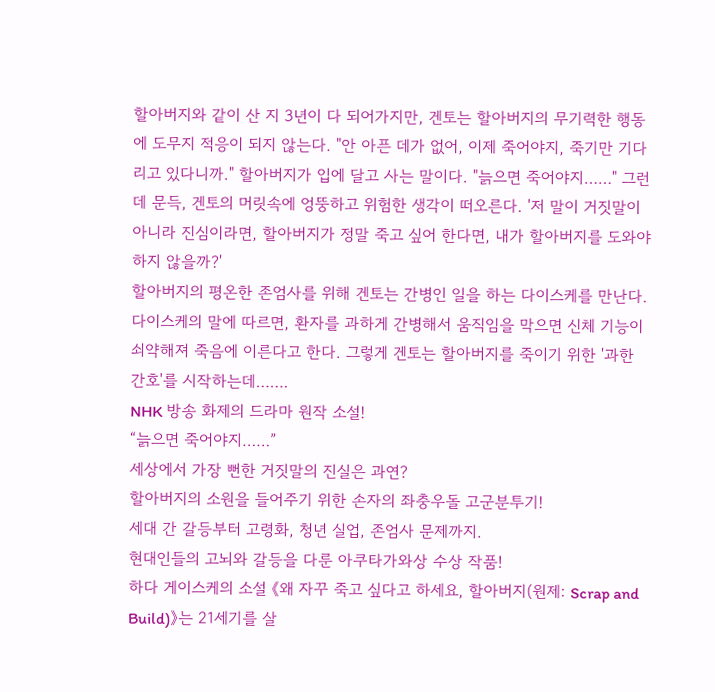할아버지와 같이 산 지 3년이 다 되어가지만, 겐토는 할아버지의 무기력한 행동에 도무지 적응이 되지 않는다. "안 아픈 데가 없어, 이제 죽어야지, 죽기만 기다리고 있다니까." 할아버지가 입에 달고 사는 말이다. "늙으면 죽어야지……" 그런데 문득, 겐토의 머릿속에 엉뚱하고 위험한 생각이 떠오른다. '저 말이 거짓말이 아니라 진심이라면, 할아버지가 정말 죽고 싶어 한다면, 내가 할아버지를 도와야 하지 않을까?'
할아버지의 평온한 존엄사를 위해 겐토는 간병인 일을 하는 다이스케를 만난다. 다이스케의 말에 따르면, 환자를 과하게 간병해서 움직임을 막으면 신체 기능이 쇠약해져 죽음에 이른다고 한다. 그렇게 겐토는 할아버지를 죽이기 위한 '과한 간호'를 시작하는데…….
NHK 방송 화제의 드라마 원작 소설!
“늙으면 죽어야지……”
세상에서 가장 뻔한 거짓말의 진실은 과연?
할아버지의 소원을 들어주기 위한 손자의 좌충우돌 고군분투기!
세대 간 갈등부터 고령화, 청년 실업, 존엄사 문제까지.
현대인들의 고뇌와 갈등을 다룬 아쿠타가와상 수상 작품!
하다 게이스케의 소설 《왜 자꾸 죽고 싶다고 하세요, 할아버지(원제: Scrap and Build)》는 21세기를 살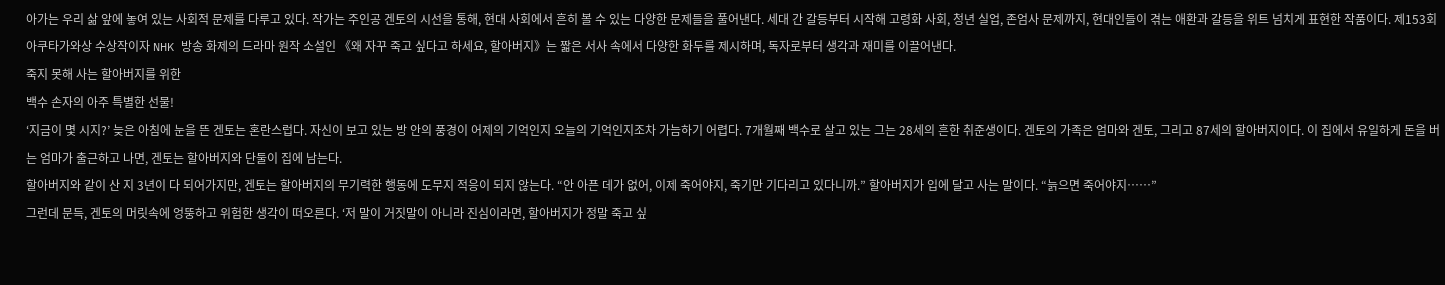아가는 우리 삶 앞에 놓여 있는 사회적 문제를 다루고 있다. 작가는 주인공 겐토의 시선을 통해, 현대 사회에서 흔히 볼 수 있는 다양한 문제들을 풀어낸다. 세대 간 갈등부터 시작해 고령화 사회, 청년 실업, 존엄사 문제까지, 현대인들이 겪는 애환과 갈등을 위트 넘치게 표현한 작품이다. 제153회 아쿠타가와상 수상작이자 NHK 방송 화제의 드라마 원작 소설인 《왜 자꾸 죽고 싶다고 하세요, 할아버지》는 짧은 서사 속에서 다양한 화두를 제시하며, 독자로부터 생각과 재미를 이끌어낸다.
죽지 못해 사는 할아버지를 위한
백수 손자의 아주 특별한 선물!
‘지금이 몇 시지?’ 늦은 아침에 눈을 뜬 겐토는 혼란스럽다. 자신이 보고 있는 방 안의 풍경이 어제의 기억인지 오늘의 기억인지조차 가늠하기 어렵다. 7개월째 백수로 살고 있는 그는 28세의 흔한 취준생이다. 겐토의 가족은 엄마와 겐토, 그리고 87세의 할아버지이다. 이 집에서 유일하게 돈을 버는 엄마가 출근하고 나면, 겐토는 할아버지와 단둘이 집에 남는다.
할아버지와 같이 산 지 3년이 다 되어가지만, 겐토는 할아버지의 무기력한 행동에 도무지 적응이 되지 않는다. “안 아픈 데가 없어, 이제 죽어야지, 죽기만 기다리고 있다니까.” 할아버지가 입에 달고 사는 말이다. “늙으면 죽어야지……”
그런데 문득, 겐토의 머릿속에 엉뚱하고 위험한 생각이 떠오른다. ‘저 말이 거짓말이 아니라 진심이라면, 할아버지가 정말 죽고 싶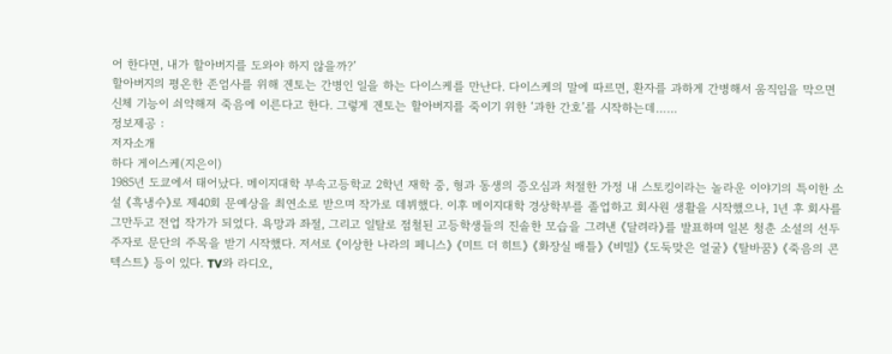어 한다면, 내가 할아버지를 도와야 하지 않을까?’
할아버지의 평온한 존엄사를 위해 겐토는 간병인 일을 하는 다이스케를 만난다. 다이스케의 말에 따르면, 환자를 과하게 간병해서 움직임을 막으면 신체 기능이 쇠약해져 죽음에 이른다고 한다. 그렇게 겐토는 할아버지를 죽이기 위한 ‘과한 간호’를 시작하는데……
정보제공 :
저자소개
하다 게이스케(지은이)
1985년 도쿄에서 태어났다. 메이지대학 부속고등학교 2학년 재학 중, 형과 동생의 증오심과 처절한 가정 내 스토킹이라는 놀라운 이야기의 특이한 소설 《흑냉수》로 제40회 문예상을 최연소로 받으며 작가로 데뷔했다. 이후 메이지대학 경상학부를 졸업하고 회사원 생활을 시작했으나, 1년 후 회사를 그만두고 전업 작가가 되었다. 욕망과 좌절, 그리고 일탈로 점철된 고등학생들의 진솔한 모습을 그려낸 《달려라》를 발표하며 일본 청춘 소설의 선두 주자로 문단의 주목을 받기 시작했다. 저서로 《이상한 나라의 페니스》 《미트 더 히트》 《화장실 배틀》 《비밀》 《도둑맞은 얼굴》 《탈바꿈》 《죽음의 콘텍스트》 등이 있다. TV와 라디오,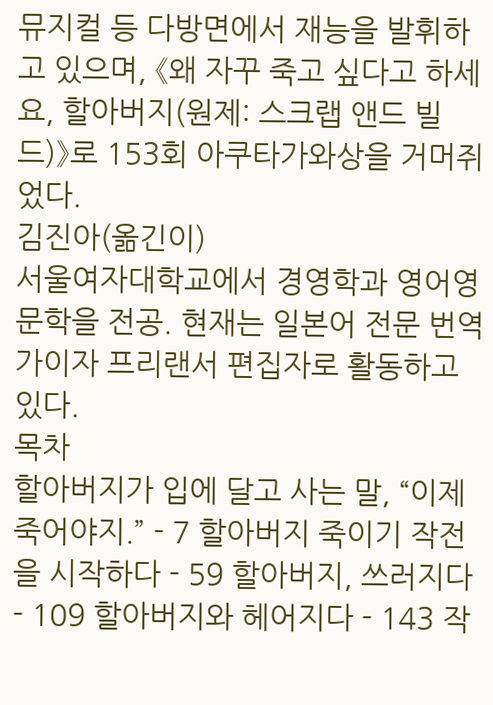뮤지컬 등 다방면에서 재능을 발휘하고 있으며, 《왜 자꾸 죽고 싶다고 하세요, 할아버지(원제: 스크랩 앤드 빌드)》로 153회 아쿠타가와상을 거머쥐었다.
김진아(옮긴이)
서울여자대학교에서 경영학과 영어영문학을 전공. 현재는 일본어 전문 번역가이자 프리랜서 편집자로 활동하고 있다.
목차
할아버지가 입에 달고 사는 말, “이제 죽어야지.” - 7 할아버지 죽이기 작전을 시작하다 - 59 할아버지, 쓰러지다 - 109 할아버지와 헤어지다 - 143 작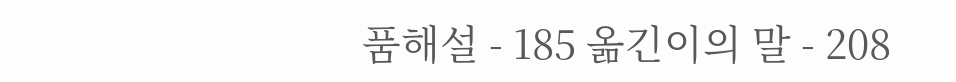품해설 - 185 옮긴이의 말 - 208